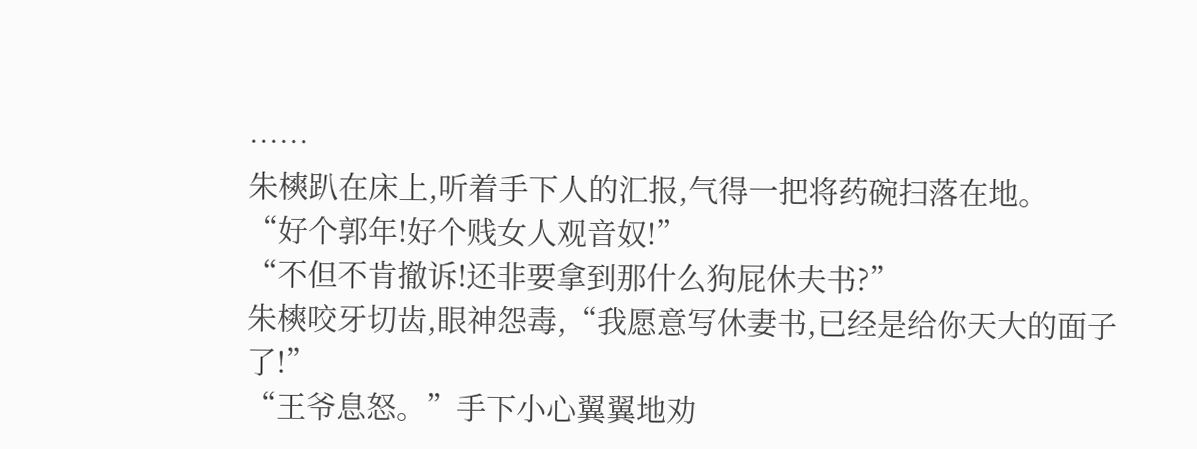……
朱樉趴在床上,听着手下人的汇报,气得一把将药碗扫落在地。
“好个郭年!好个贱女人观音奴!”
“不但不肯撤诉!还非要拿到那什么狗屁休夫书?”
朱樉咬牙切齿,眼神怨毒,“我愿意写休妻书,已经是给你天大的面子了!”
“王爷息怒。”手下小心翼翼地劝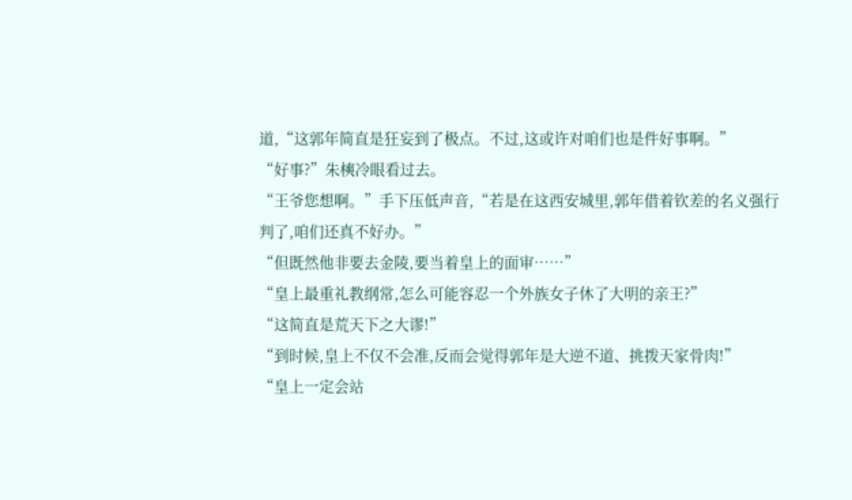道,“这郭年简直是狂妄到了极点。不过,这或许对咱们也是件好事啊。”
“好事?”朱樉冷眼看过去。
“王爷您想啊。”手下压低声音,“若是在这西安城里,郭年借着钦差的名义强行判了,咱们还真不好办。”
“但既然他非要去金陵,要当着皇上的面审……”
“皇上最重礼教纲常,怎么可能容忍一个外族女子休了大明的亲王?”
“这简直是荒天下之大谬!”
“到时候,皇上不仅不会准,反而会觉得郭年是大逆不道、挑拨天家骨肉!”
“皇上一定会站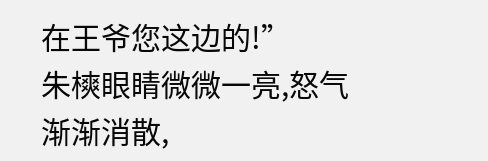在王爷您这边的!”
朱樉眼睛微微一亮,怒气渐渐消散,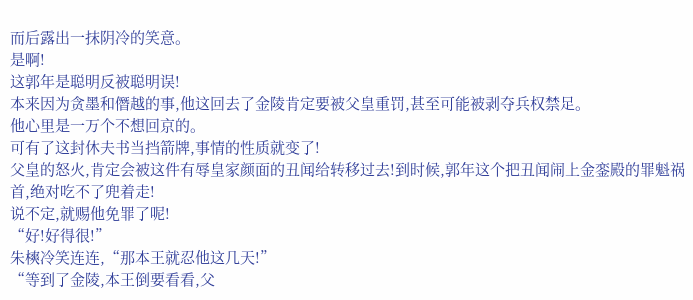而后露出一抹阴冷的笑意。
是啊!
这郭年是聪明反被聪明误!
本来因为贪墨和僭越的事,他这回去了金陵肯定要被父皇重罚,甚至可能被剥夺兵权禁足。
他心里是一万个不想回京的。
可有了这封休夫书当挡箭牌,事情的性质就变了!
父皇的怒火,肯定会被这件有辱皇家颜面的丑闻给转移过去!到时候,郭年这个把丑闻闹上金銮殿的罪魁祸首,绝对吃不了兜着走!
说不定,就赐他免罪了呢!
“好!好得很!”
朱樉冷笑连连,“那本王就忍他这几天!”
“等到了金陵,本王倒要看看,父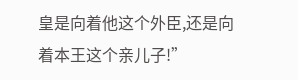皇是向着他这个外臣,还是向着本王这个亲儿子!”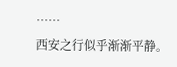……
西安之行似乎渐渐平静。